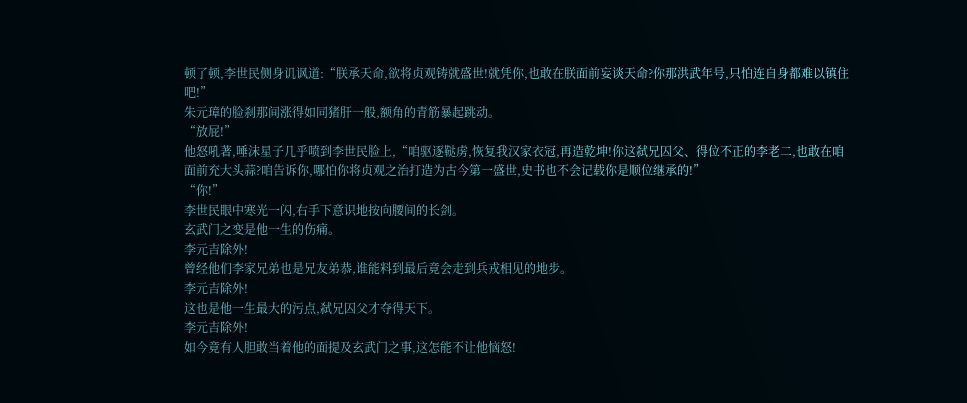顿了顿,李世民侧身讥讽道:“朕承天命,欲将贞观铸就盛世!就凭你,也敢在朕面前妄谈天命?你那洪武年号,只怕连自身都难以镇住吧!”
朱元璋的脸刹那间涨得如同猪肝一般,额角的青筋暴起跳动。
“放屁!”
他怒吼著,唾沫星子几乎喷到李世民脸上,“咱驱逐鞑虏,恢复我汉家衣冠,再造乾坤!你这弑兄囚父、得位不正的李老二,也敢在咱面前充大头蒜?咱告诉你,哪怕你将贞观之治打造为古今第一盛世,史书也不会记载你是顺位继承的!”
“你!”
李世民眼中寒光一闪,右手下意识地按向腰间的长剑。
玄武门之变是他一生的伤痛。
李元吉除外!
曾经他们李家兄弟也是兄友弟恭,谁能料到最后竟会走到兵戎相见的地步。
李元吉除外!
这也是他一生最大的污点,弑兄囚父才夺得天下。
李元吉除外!
如今竟有人胆敢当着他的面提及玄武门之事,这怎能不让他恼怒!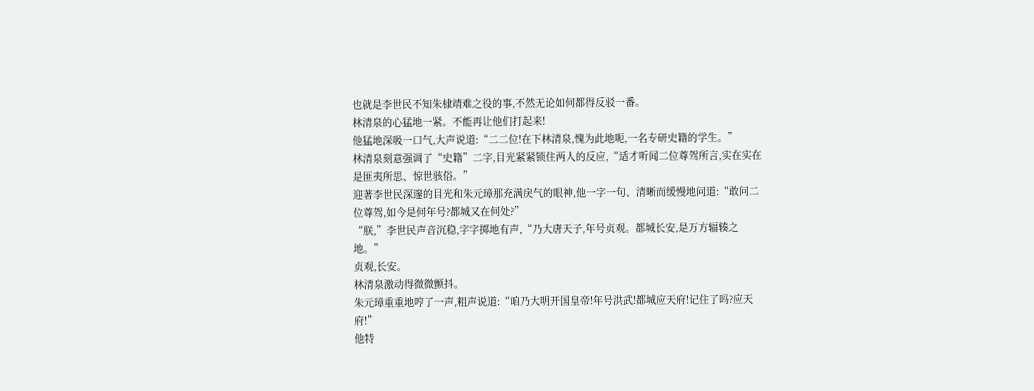也就是李世民不知朱棣靖难之役的事,不然无论如何都得反驳一番。
林清泉的心猛地一紧。不能再让他们打起来!
他猛地深吸一口气,大声说道:“二二位!在下林清泉,愧为此地呃,一名专研史籍的学生。”
林清泉刻意强调了“史籍”二字,目光紧紧锁住两人的反应,“适才听闻二位尊驾所言,实在实在是匪夷所思、惊世骇俗。”
迎著李世民深邃的目光和朱元璋那充满戾气的眼神,他一字一句、清晰而缓慢地问道:“敢问二位尊驾,如今是何年号?都城又在何处?”
“朕,”李世民声音沉稳,字字掷地有声,“乃大唐天子,年号贞观。都城长安,是万方辐辏之地。”
贞观,长安。
林清泉激动得微微颤抖。
朱元璋重重地哼了一声,粗声说道:“咱乃大明开国皇帝!年号洪武!都城应天府!记住了吗?应天府!”
他特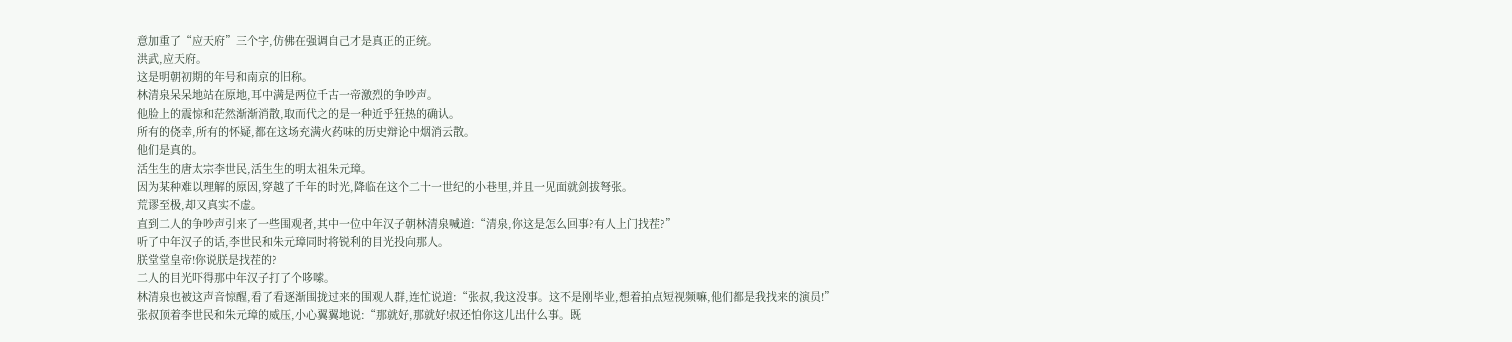意加重了“应天府”三个字,仿佛在强调自己才是真正的正统。
洪武,应天府。
这是明朝初期的年号和南京的旧称。
林清泉呆呆地站在原地,耳中满是两位千古一帝激烈的争吵声。
他脸上的震惊和茫然渐渐消散,取而代之的是一种近乎狂热的确认。
所有的侥幸,所有的怀疑,都在这场充满火药味的历史辩论中烟消云散。
他们是真的。
活生生的唐太宗李世民,活生生的明太祖朱元璋。
因为某种难以理解的原因,穿越了千年的时光,降临在这个二十一世纪的小巷里,并且一见面就剑拔弩张。
荒谬至极,却又真实不虚。
直到二人的争吵声引来了一些围观者,其中一位中年汉子朝林清泉喊道:“清泉,你这是怎么回事?有人上门找茬?”
听了中年汉子的话,李世民和朱元璋同时将锐利的目光投向那人。
朕堂堂皇帝!你说朕是找茬的?
二人的目光吓得那中年汉子打了个哆嗦。
林清泉也被这声音惊醒,看了看逐渐围拢过来的围观人群,连忙说道:“张叔,我这没事。这不是刚毕业,想着拍点短视频嘛,他们都是我找来的演员!”
张叔顶着李世民和朱元璋的威压,小心翼翼地说:“那就好,那就好!叔还怕你这儿出什么事。既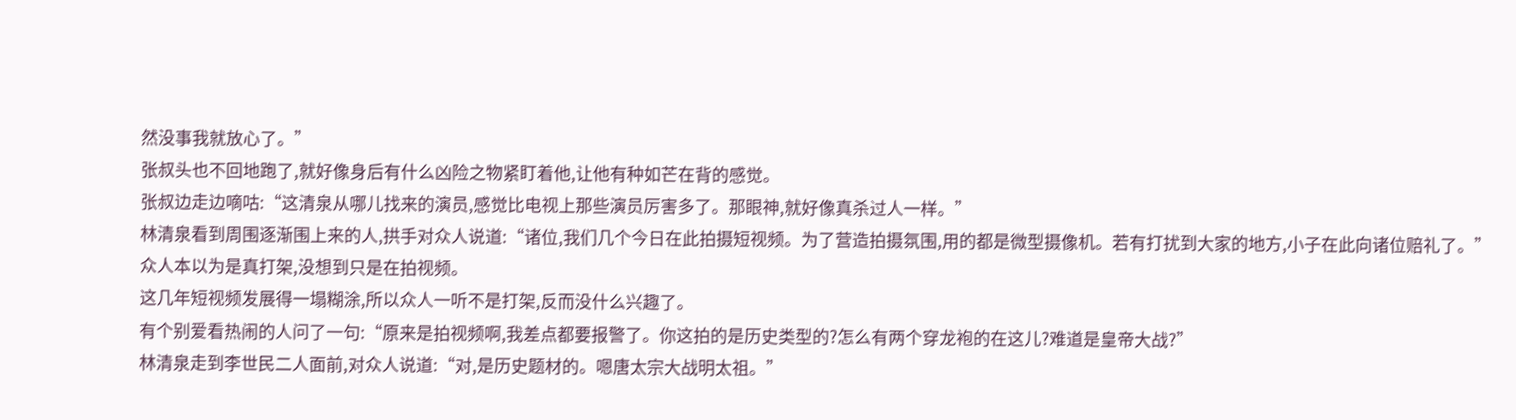然没事我就放心了。”
张叔头也不回地跑了,就好像身后有什么凶险之物紧盯着他,让他有种如芒在背的感觉。
张叔边走边嘀咕:“这清泉从哪儿找来的演员,感觉比电视上那些演员厉害多了。那眼神,就好像真杀过人一样。”
林清泉看到周围逐渐围上来的人,拱手对众人说道:“诸位,我们几个今日在此拍摄短视频。为了营造拍摄氛围,用的都是微型摄像机。若有打扰到大家的地方,小子在此向诸位赔礼了。”
众人本以为是真打架,没想到只是在拍视频。
这几年短视频发展得一塌糊涂,所以众人一听不是打架,反而没什么兴趣了。
有个别爱看热闹的人问了一句:“原来是拍视频啊,我差点都要报警了。你这拍的是历史类型的?怎么有两个穿龙袍的在这儿?难道是皇帝大战?”
林清泉走到李世民二人面前,对众人说道:“对,是历史题材的。嗯唐太宗大战明太祖。”